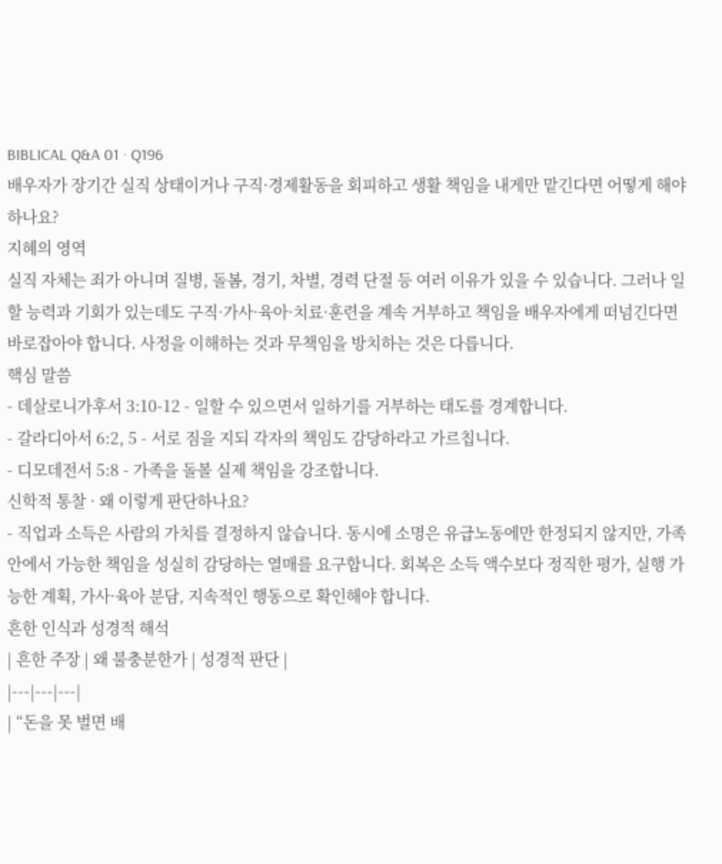BIBLICAL Q&A 01 · Q196
배우자가 장기간 실직 상태이거나 구직·경제활동을 회피하고 생활 책임을 내게만 맡긴다면 어떻게 해야 하나요?
지혜의 영역
실직 자체는 죄가 아니며 질병, 돌봄, 경기, 차별, 경력 단절 등 여러 이유가 있을 수 있습니다. 그러나 일할 능력과 기회가 있는데도 구직·가사·육아·치료·훈련을 계속 거부하고 책임을 배우자에게 떠넘긴다면 바로잡아야 합니다. 사정을 이해하는 것과 무책임을 방치하는 것은 다릅니다.
핵심 말씀
- 데살로니가후서 3:10-12 - 일할 수 있으면서 일하기를 거부하는 태도를 경계합니다.
- 갈라디아서 6:2, 5 - 서로 짐을 지되 각자의 책임도 감당하라고 가르칩니다.
- 디모데전서 5:8 - 가족을 돌볼 실제 책임을 강조합니다.
신학적 통찰 · 왜 이렇게 판단하나요?
- 직업과 소득은 사람의 가치를 결정하지 않습니다. 동시에 소명은 유급노동에만 한정되지 않지만, 가족 안에서 가능한 책임을 성실히 감당하는 열매를 요구합니다. 회복은 소득 액수보다 정직한 평가, 실행 가능한 계획, 가사·육아 분담, 지속적인 행동으로 확인해야 합니다.
흔한 인식과 성경적 해석
| 흔한 주장 | 왜 불충분한가 | 성경적 판단 |
|---|---|---|
| “돈을 못 벌면 배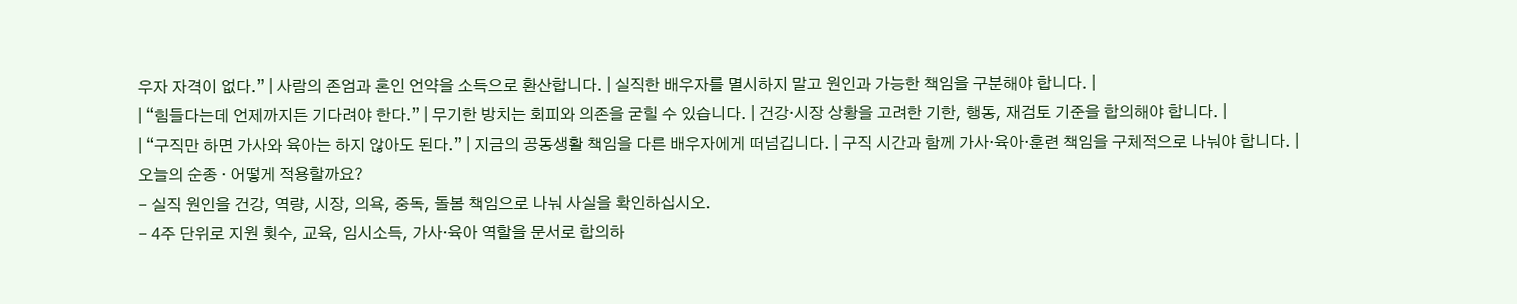우자 자격이 없다.” | 사람의 존엄과 혼인 언약을 소득으로 환산합니다. | 실직한 배우자를 멸시하지 말고 원인과 가능한 책임을 구분해야 합니다. |
| “힘들다는데 언제까지든 기다려야 한다.” | 무기한 방치는 회피와 의존을 굳힐 수 있습니다. | 건강·시장 상황을 고려한 기한, 행동, 재검토 기준을 합의해야 합니다. |
| “구직만 하면 가사와 육아는 하지 않아도 된다.” | 지금의 공동생활 책임을 다른 배우자에게 떠넘깁니다. | 구직 시간과 함께 가사·육아·훈련 책임을 구체적으로 나눠야 합니다. |
오늘의 순종 · 어떻게 적용할까요?
- 실직 원인을 건강, 역량, 시장, 의욕, 중독, 돌봄 책임으로 나눠 사실을 확인하십시오.
- 4주 단위로 지원 횟수, 교육, 임시소득, 가사·육아 역할을 문서로 합의하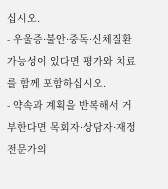십시오.
- 우울증·불안·중독·신체질환 가능성이 있다면 평가와 치료를 함께 포함하십시오.
- 약속과 계획을 반복해서 거부한다면 목회자·상담자·재정 전문가의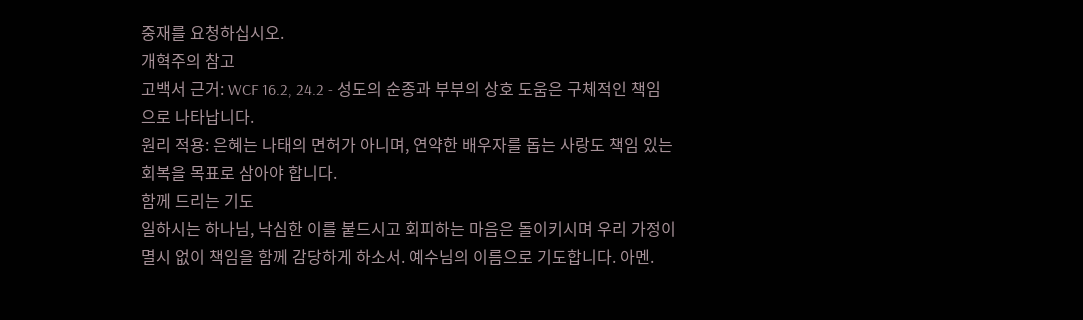중재를 요청하십시오.
개혁주의 참고
고백서 근거: WCF 16.2, 24.2 - 성도의 순종과 부부의 상호 도움은 구체적인 책임으로 나타납니다.
원리 적용: 은혜는 나태의 면허가 아니며, 연약한 배우자를 돕는 사랑도 책임 있는 회복을 목표로 삼아야 합니다.
함께 드리는 기도
일하시는 하나님, 낙심한 이를 붙드시고 회피하는 마음은 돌이키시며 우리 가정이 멸시 없이 책임을 함께 감당하게 하소서. 예수님의 이름으로 기도합니다. 아멘.